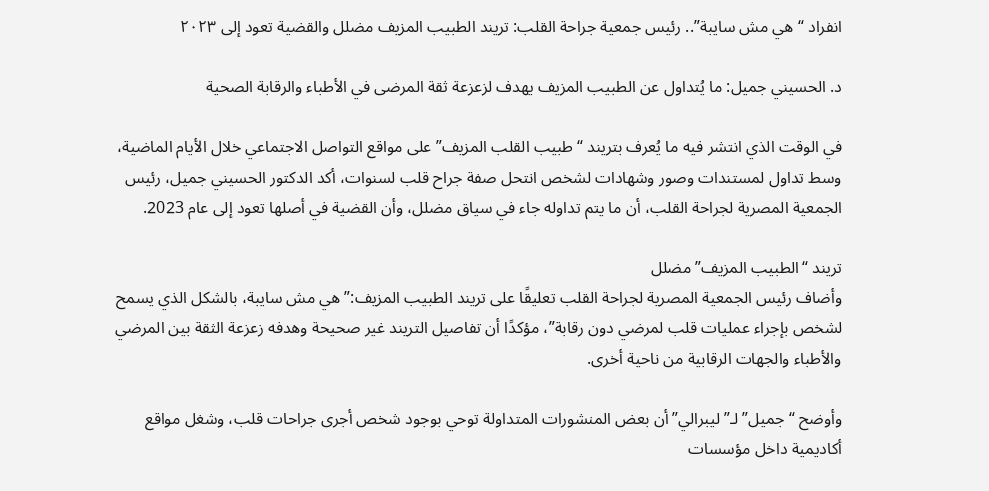انفراد “هي مش سايبة”.. رئيس جمعية جراحة القلب: تريند الطبيب المزيف مضلل والقضية تعود إلى ٢٠٢٣

د. الحسيني جميل: ما يُتداول عن الطبيب المزيف يهدف لزعزعة ثقة المرضى في الأطباء والرقابة الصحية

في الوقت الذي انتشر فيه ما يُعرف بتريند “طبيب القلب المزيف” على مواقع التواصل الاجتماعي خلال الأيام الماضية، وسط تداول لمستندات وصور وشهادات لشخص انتحل صفة جراح قلب لسنوات، أكد الدكتور الحسيني جميل، رئيس الجمعية المصرية لجراحة القلب، أن ما يتم تداوله جاء في سياق مضلل، وأن القضية في أصلها تعود إلى عام 2023.

تريند “الطبيب المزيف” مضلل
وأضاف رئيس الجمعية المصرية لجراحة القلب تعليقًا على تريند الطبيب المزيف:” هي مش سايبة، بالشكل الذي يسمح لشخص بإجراء عمليات قلب لمرضي دون رقابة”، مؤكدًا أن تفاصيل التريند غير صحيحة وهدفه زعزعة الثقة بين المرضي والأطباء والجهات الرقابية من ناحية أخرى.

وأوضح “جميل” لـ”ليبرالي” أن بعض المنشورات المتداولة توحي بوجود شخص أجرى جراحات قلب، وشغل مواقع أكاديمية داخل مؤسسات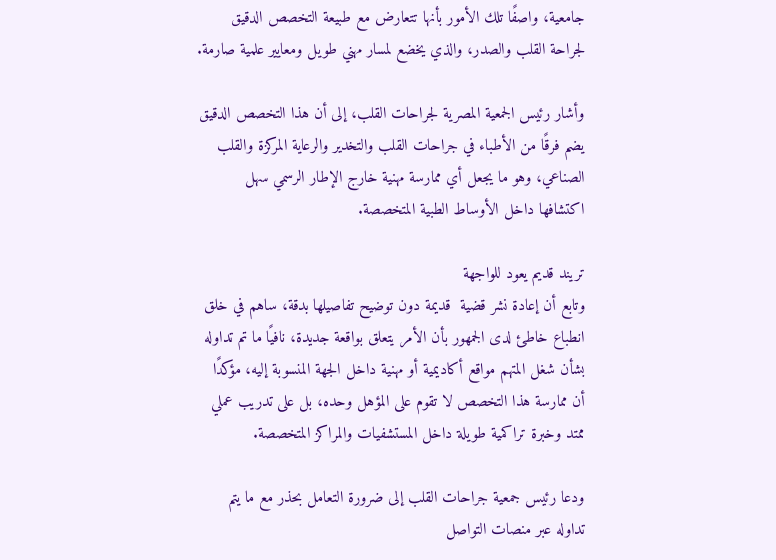جامعية، واصفًا تلك الأمور بأنها تتعارض مع طبيعة التخصص الدقيق لجراحة القلب والصدر، والذي يخضع لمسار مهني طويل ومعايير علمية صارمة.

وأشار رئيس الجمعية المصرية لجراحات القلب، إلى أن هذا التخصص الدقيق يضم فرقًا من الأطباء في جراحات القلب والتخدير والرعاية المركزة والقلب الصناعي، وهو ما يجعل أي ممارسة مهنية خارج الإطار الرسمي سهل اكتشافها داخل الأوساط الطبية المتخصصة.

تريند قديم يعود للواجهة
وتابع أن إعادة نشر قضية  قديمة دون توضيح تفاصيلها بدقة، ساهم في خلق انطباع خاطئ لدى الجمهور بأن الأمر يتعلق بواقعة جديدة، نافيًا ما تم تداوله بشأن شغل المتهم مواقع أكاديمية أو مهنية داخل الجهة المنسوبة إليه، مؤكدًا أن ممارسة هذا التخصص لا تقوم على المؤهل وحده، بل على تدريب عملي ممتد وخبرة تراكمية طويلة داخل المستشفيات والمراكز المتخصصة.

ودعا رئيس جمعية جراحات القلب إلى ضرورة التعامل بحذر مع ما يتم تداوله عبر منصات التواصل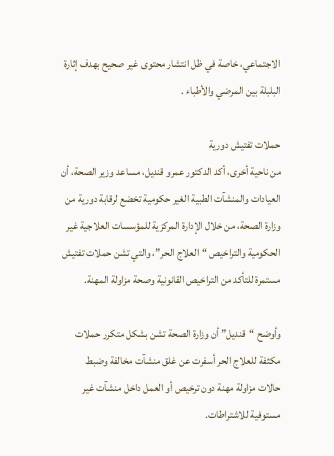الاجتماعي، خاصة في ظل انتشار محتوى غير صحيح بهدف إثارة البلبلة بين المرضي والأطباء .

حملات تفتيش دورية
من ناحية أخرى، أكد الدكتور عمرو قنديل، مساعد وزير الصحة، أن العيادات والمنشآت الطبية الغير حكومية تخضع لرقابة دورية من وزارة الصحة، من خلال الإدارة المركزية للمؤسسات العلاجية غير الحكومية والتراخيص “العلاج الحر”، والتي تشن حملات تفتيش مستمرة للتأكد من التراخيص القانونية وصحة مزاولة المهنة.

وأوضح “قنديل” أن وزارة الصحة تشن بشكل متكرر حملات مكثفة للعلاج الحر أسفرت عن غلق منشآت مخالفة وضبط حالات مزاولة مهنة دون ترخيص أو العمل داخل منشآت غير مستوفية للاشتراطات.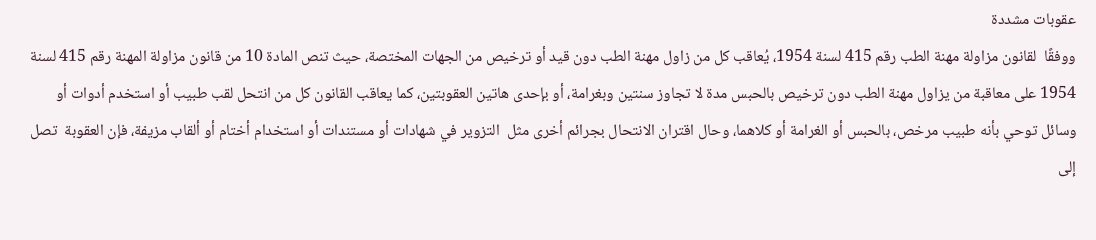عقوبات مشددة
ووفقًا  لقانون مزاولة مهنة الطب رقم 415 لسنة 1954، يُعاقب كل من زاول مهنة الطب دون قيد أو ترخيص من الجهات المختصة، حيث تنص المادة 10 من قانون مزاولة المهنة رقم 415 لسنة 1954 على معاقبة من يزاول مهنة الطب دون ترخيص بالحبس مدة لا تجاوز سنتين وبغرامة، أو بإحدى هاتين العقوبتين، كما يعاقب القانون كل من انتحل لقب طبيب أو استخدم أدوات أو وسائل توحي بأنه طبيب مرخص، بالحبس أو الغرامة أو كلاهما، وحال اقتران الانتحال بجرائم أخرى مثل  التزوير في شهادات أو مستندات أو استخدام أختام أو ألقاب مزيفة، فإن العقوبة  تصل إلى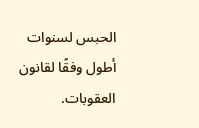الحبس لسنوات أطول وفقًا لقانون العقوبات.